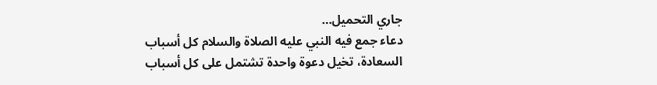جاري التحميل…
دعاء جمع فيه النبي عليه الصلاة والسلام كل أسباب السعادة، تخيل دعوة واحدة تشتمل على كل أسباب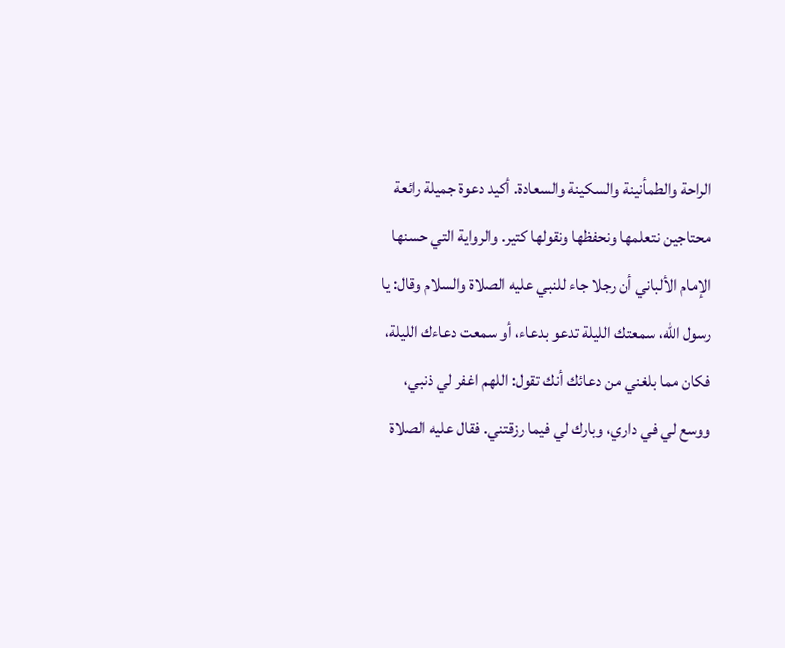الراحة والطمأنينة والسكينة والسعادة. أكيد دعوة جميلة رائعة محتاجين نتعلمها ونحفظها ونقولها كتير. والرواية التي حسنها الإمام الألباني أن رجلا جاء للنبي عليه الصلاة والسلام وقال: يا رسول الله، سمعتك الليلة تدعو بدعاء، أو سمعت دعاءك الليلة، فكان مما بلغني من دعائك أنك تقول: اللهم اغفر لي ذنبي، ووسع لي في داري، وبارك لي فيما رزقتني. فقال عليه الصلاة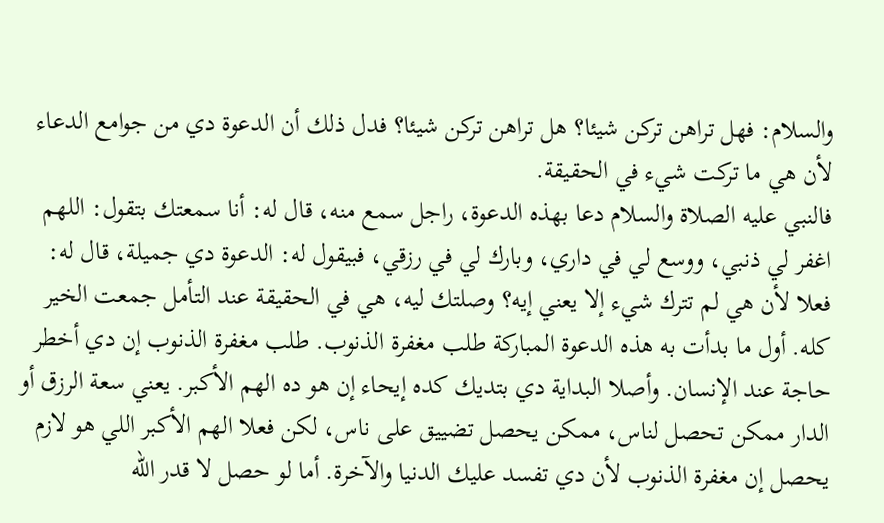والسلام: فهل تراهن تركن شيئا؟ هل تراهن تركن شيئا؟ فدل ذلك أن الدعوة دي من جوامع الدعاء لأن هي ما تركت شيء في الحقيقة.
فالنبي عليه الصلاة والسلام دعا بهذه الدعوة، راجل سمع منه، قال له: أنا سمعتك بتقول: اللهم اغفر لي ذنبي، ووسع لي في داري، وبارك لي في رزقي، فبيقول له: الدعوة دي جميلة، قال له: فعلا لأن هي لم تترك شيء إلا يعني إيه؟ وصلتك ليه، هي في الحقيقة عند التأمل جمعت الخير كله. أول ما بدأت به هذه الدعوة المباركة طلب مغفرة الذنوب. طلب مغفرة الذنوب إن دي أخطر حاجة عند الإنسان. وأصلا البداية دي بتديك كده إيحاء إن هو ده الهم الأكبر. يعني سعة الرزق أو الدار ممكن تحصل لناس، ممكن يحصل تضييق على ناس، لكن فعلا الهم الأكبر اللي هو لازم يحصل إن مغفرة الذنوب لأن دي تفسد عليك الدنيا والآخرة. أما لو حصل لا قدر الله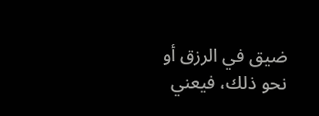ضيق في الرزق أو نحو ذلك، فيعني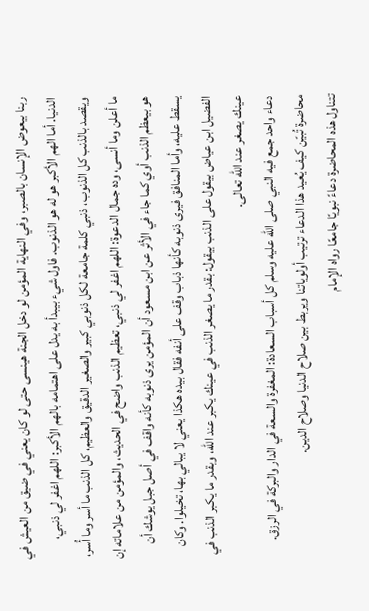ربنا بيعوض الإنسان بالصبر، وفي النهاية المؤمن لو دخل الجنة هينسى حتى لو كان يعني في ضيق من العيش في الدنيا. أما الهم الأكبر هو له هو الذنوب. فاول شيء بيبدأ به يدل على اهتمامه بالهم الأكبر: اللهم اغفر لي ذنبي، ويقصد بالذنب كل الذنوب، ذنبي كلمة جامعة لكل ذنوبي كبير والصغير الدقيق والعظيم، كل الذنب ما أسر وما أُسر، ما أعلن وما أنسى، وده جمال الدعوة: اللهم اغفر لي ذنبي، تعظيم الذنب واضح في الحديث، والمؤمن من علاماته إن هو بيعظم الذنب أوي كما جاء في الأثر عن ابن مسعود أن المؤمن يرى ذنوبه كأنه واقف في أصل جبل يوشك أن يسقط عليه، وأما المنافق فيرى ذنوبه كأنها ذباب وقف على أنفه فقال بيده هكذا يعني لا يبالي بها، تخيلوا. وكان الفضيل ابن عياض بيقول على الذنب بيقول: بقدر ما يصغر الذنب في عينك يكبر عند الله، وبقدر ما يكبر الذنب في عينك يصغر عند الله تعالى.
دعاء واحد جمع فيه النبي صلى الله عليه وسلم كل أسباب السعادة: المغفرة والسعة في الدار والبركة في الرزق. محاضرة تُبيّن كيف يُعيد هذا الدعاء ترتيب أولوياتنا ويربط بين صلاح الدنيا وصلاح الدين.
تتناول هذه المحاضرة دعاءً نبويًا جامعًا رواه الإمام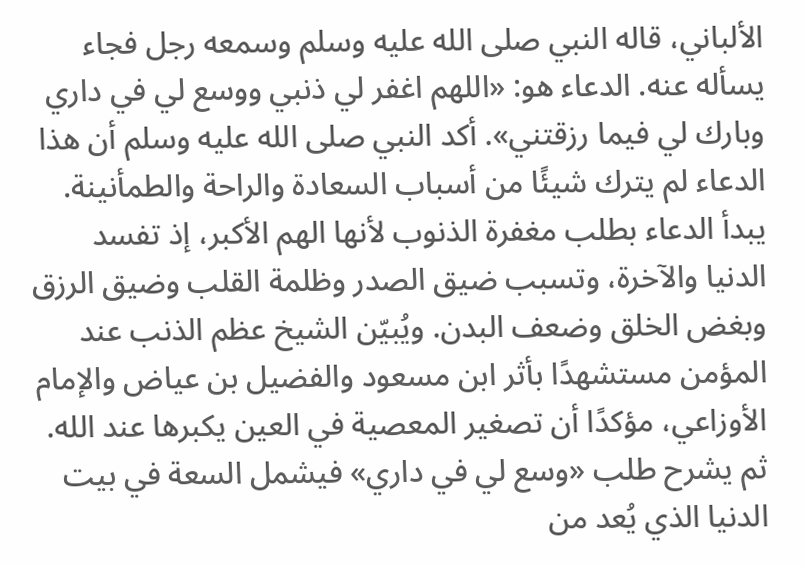الألباني، قاله النبي صلى الله عليه وسلم وسمعه رجل فجاء يسأله عنه. الدعاء هو: «اللهم اغفر لي ذنبي ووسع لي في داري وبارك لي فيما رزقتني». أكد النبي صلى الله عليه وسلم أن هذا الدعاء لم يترك شيئًا من أسباب السعادة والراحة والطمأنينة. يبدأ الدعاء بطلب مغفرة الذنوب لأنها الهم الأكبر، إذ تفسد الدنيا والآخرة، وتسبب ضيق الصدر وظلمة القلب وضيق الرزق وبغض الخلق وضعف البدن. ويُبيّن الشيخ عظم الذنب عند المؤمن مستشهدًا بأثر ابن مسعود والفضيل بن عياض والإمام الأوزاعي، مؤكدًا أن تصغير المعصية في العين يكبرها عند الله. ثم يشرح طلب «وسع لي في داري» فيشمل السعة في بيت الدنيا الذي يُعد من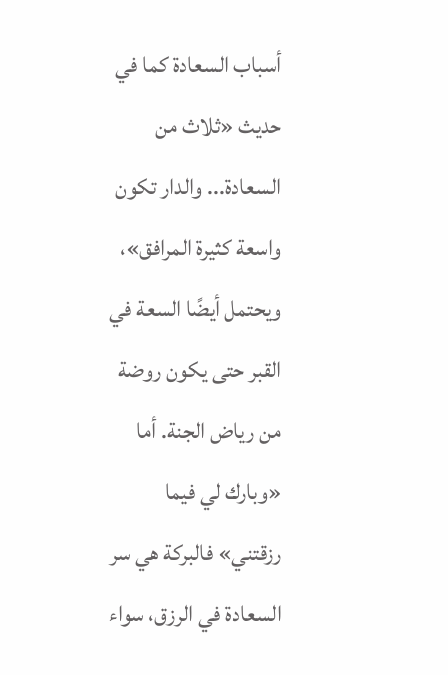أسباب السعادة كما في حديث «ثلاث من السعادة... والدار تكون واسعة كثيرة المرافق»، ويحتمل أيضًا السعة في القبر حتى يكون روضة من رياض الجنة. أما «وبارك لي فيما رزقتني» فالبركة هي سر السعادة في الرزق، سواء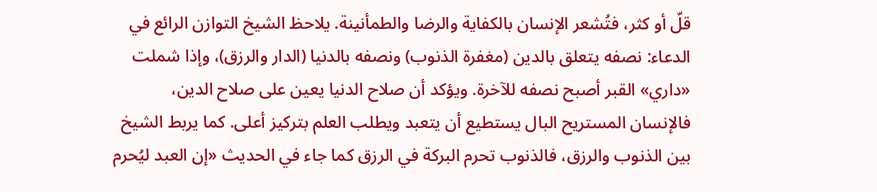قلّ أو كثر، فتُشعر الإنسان بالكفاية والرضا والطمأنينة. يلاحظ الشيخ التوازن الرائع في الدعاء: نصفه يتعلق بالدين (مغفرة الذنوب) ونصفه بالدنيا (الدار والرزق)، وإذا شملت «داري» القبر أصبح نصفه للآخرة. ويؤكد أن صلاح الدنيا يعين على صلاح الدين، فالإنسان المستريح البال يستطيع أن يتعبد ويطلب العلم بتركيز أعلى. كما يربط الشيخ بين الذنوب والرزق، فالذنوب تحرم البركة في الرزق كما جاء في الحديث «إن العبد ليُحرم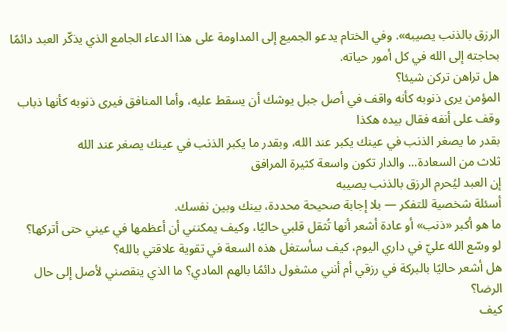الرزق بالذنب يصيبه». وفي الختام يدعو الجميع إلى المداومة على هذا الدعاء الجامع الذي يذكّر العبد دائمًا بحاجته إلى الله في كل أمور حياته.
هل تراهن تركن شيئا؟
المؤمن يرى ذنوبه كأنه واقف في أصل جبل يوشك أن يسقط عليه، وأما المنافق فيرى ذنوبه كأنها ذباب وقف على أنفه فقال بيده هكذا
بقدر ما يصغر الذنب في عينك يكبر عند الله، وبقدر ما يكبر الذنب في عينك يصغر عند الله
ثلاث من السعادة... والدار تكون واسعة كثيرة المرافق
إن العبد ليُحرم الرزق بالذنب يصيبه
أسئلة شخصية للتفكر — بلا إجابة صحيحة محددة، بينك وبين نفسك.
ما هو أكبر «ذنب» أو عادة أشعر أنها تُثقل قلبي حاليًا، وكيف يمكنني أن أعظمها في عيني حتى أتركها؟
لو وسّع الله عليّ في داري اليوم، كيف سأستغل هذه السعة في تقوية علاقتي بالله؟
هل أشعر حاليًا بالبركة في رزقي أم أنني مشغول دائمًا بالهم المادي؟ ما الذي ينقصني لأصل إلى حال الرضا؟
كيف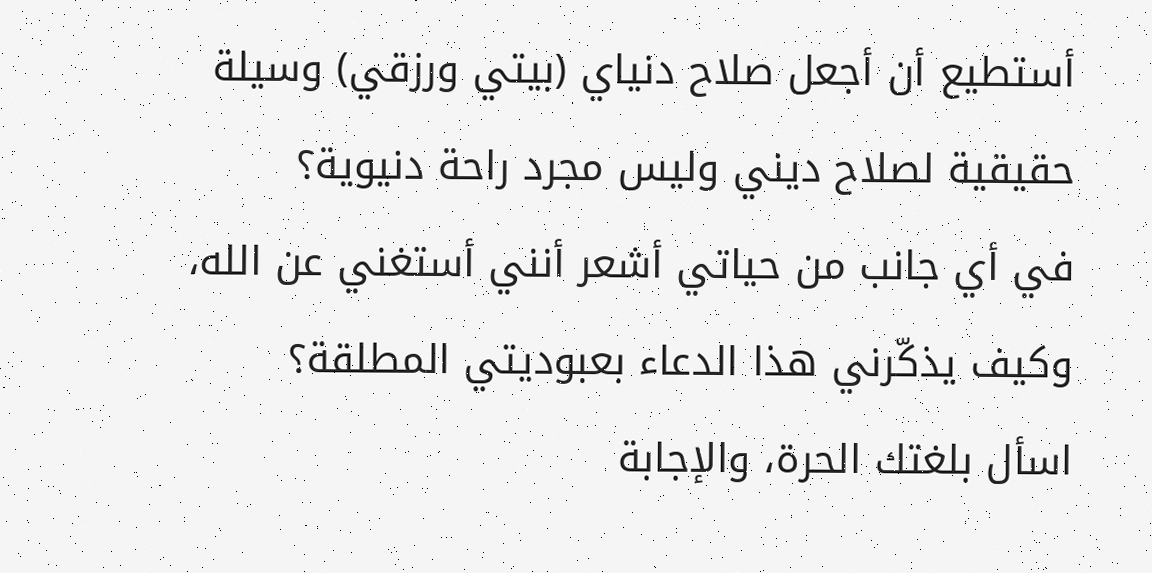أستطيع أن أجعل صلاح دنياي (بيتي ورزقي) وسيلة حقيقية لصلاح ديني وليس مجرد راحة دنيوية؟
في أي جانب من حياتي أشعر أنني أستغني عن الله، وكيف يذكّرني هذا الدعاء بعبوديتي المطلقة؟
اسأل بلغتك الحرة، والإجابة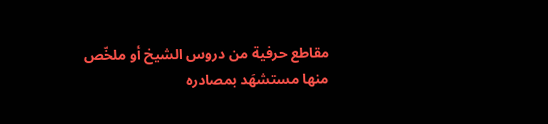مقاطع حرفية من دروس الشيخ أو ملخّص منها مستشهَد بمصادره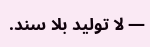— لا توليد بلا سند.